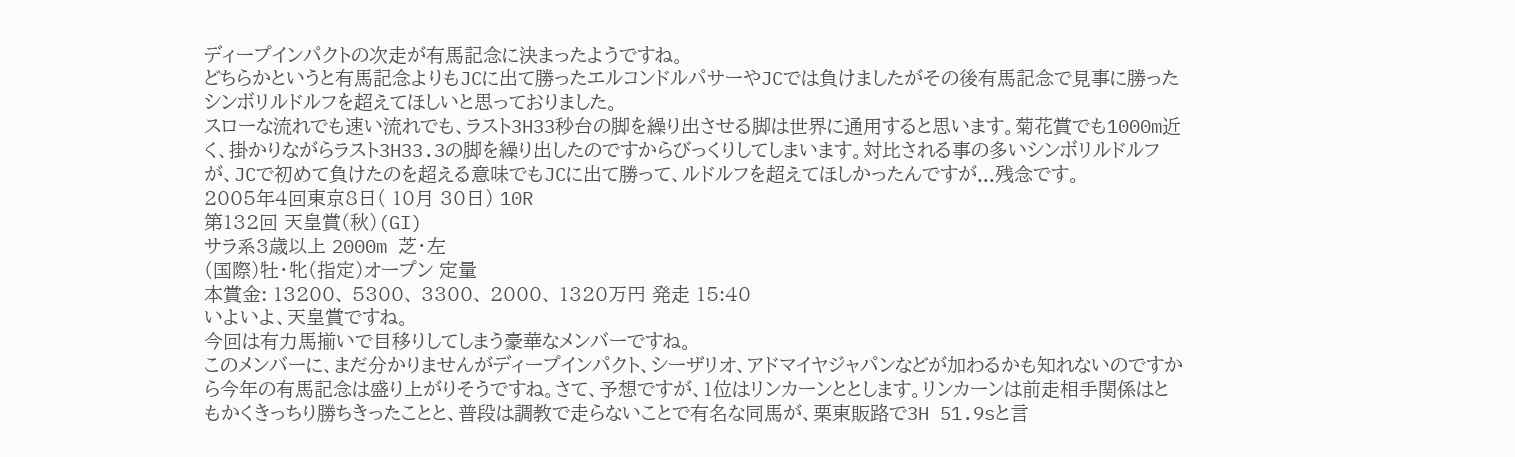ディープインパクトの次走が有馬記念に決まったようですね。
どちらかというと有馬記念よりもJCに出て勝ったエルコンドルパサーやJCでは負けましたがその後有馬記念で見事に勝ったシンボリルドルフを超えてほしいと思っておりました。
スローな流れでも速い流れでも、ラスト3H33秒台の脚を繰り出させる脚は世界に通用すると思います。菊花賞でも1000m近く、掛かりながらラスト3H33.3の脚を繰り出したのですからびっくりしてしまいます。対比される事の多いシンボリルドルフが、JCで初めて負けたのを超える意味でもJCに出て勝って、ルドルフを超えてほしかったんですが...残念です。
2005年4回東京8日( 10月 30日) 10R
第132回 天皇賞(秋)(GI)
サラ系3歳以上 2000m 芝・左
(国際)牡・牝(指定)オープン 定量
本賞金: 13200、 5300、 3300、 2000、 1320万円 発走 15:40
いよいよ、天皇賞ですね。
今回は有力馬揃いで目移りしてしまう豪華なメンバーですね。
このメンバーに、まだ分かりませんがディープインパクト、シーザリオ、アドマイヤジャパンなどが加わるかも知れないのですから今年の有馬記念は盛り上がりそうですね。さて、予想ですが、1位はリンカーンととします。リンカーンは前走相手関係はともかくきっちり勝ちきったことと、普段は調教で走らないことで有名な同馬が、栗東販路で3H 51.9sと言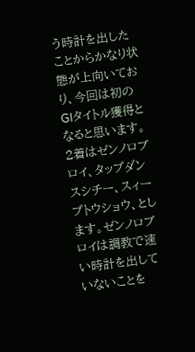う時計を出したことからかなり状態が上向いており、今回は初のGIタイトル獲得となると思います。2着はゼンノロブロイ、タップダンスシチー、スィープトウショウ、とします。ゼンノロブロイは調教で速い時計を出していないことを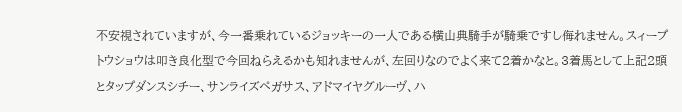不安視されていますが、今一番乗れているジョッキーの一人である横山典騎手が騎乗ですし侮れません。スィープトウショウは叩き良化型で今回ねらえるかも知れませんが、左回りなのでよく来て2着かなと。3着馬として上記2頭とタップダンスシチー、サンライズペガサス、アドマイヤグルーヴ、ハ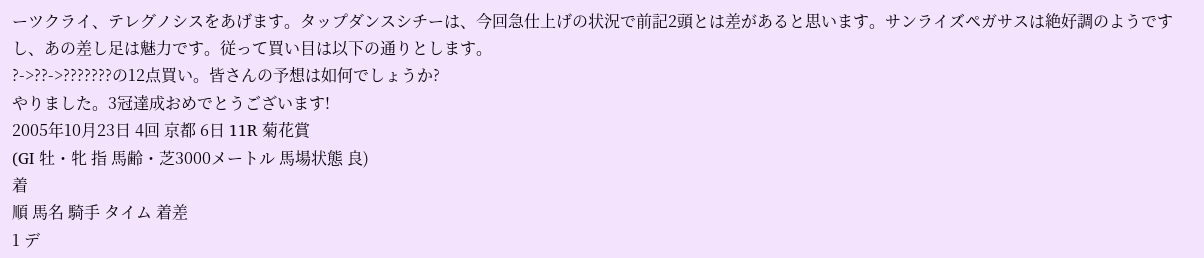ーツクライ、テレグノシスをあげます。タップダンスシチーは、今回急仕上げの状況で前記2頭とは差があると思います。サンライズペガサスは絶好調のようですし、あの差し足は魅力です。従って買い目は以下の通りとします。
?->??->???????の12点買い。皆さんの予想は如何でしょうか?
やりました。3冠達成おめでとうございます!
2005年10月23日 4回 京都 6日 11R 菊花賞
(GI 牡・牝 指 馬齢・芝3000メートル 馬場状態 良)
着
順 馬名 騎手 タイム 着差
1 デ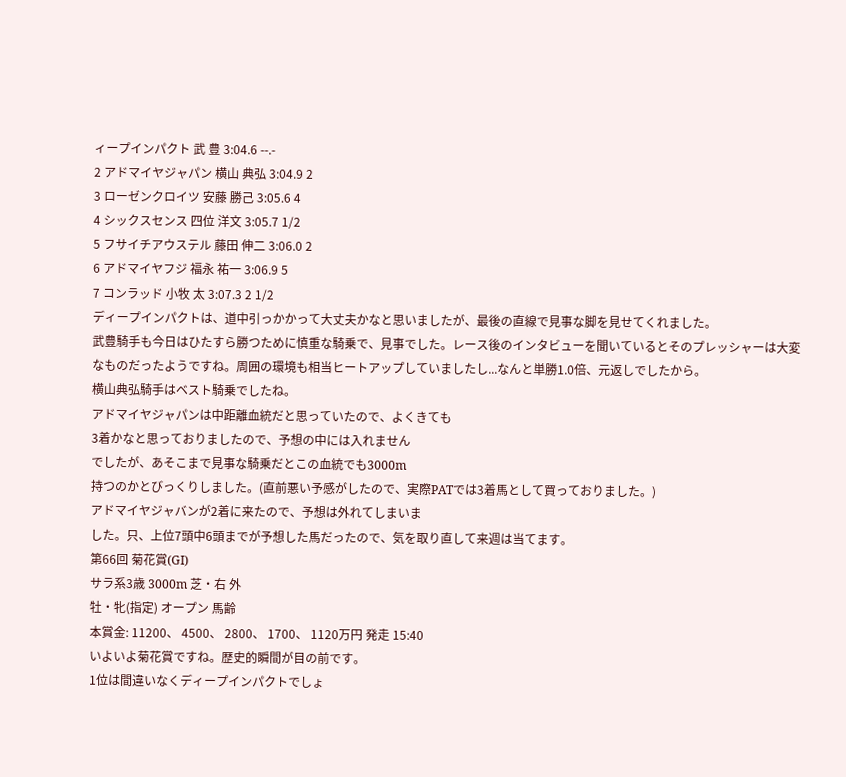ィープインパクト 武 豊 3:04.6 --.-
2 アドマイヤジャパン 横山 典弘 3:04.9 2
3 ローゼンクロイツ 安藤 勝己 3:05.6 4
4 シックスセンス 四位 洋文 3:05.7 1/2
5 フサイチアウステル 藤田 伸二 3:06.0 2
6 アドマイヤフジ 福永 祐一 3:06.9 5
7 コンラッド 小牧 太 3:07.3 2 1/2
ディープインパクトは、道中引っかかって大丈夫かなと思いましたが、最後の直線で見事な脚を見せてくれました。
武豊騎手も今日はひたすら勝つために慎重な騎乗で、見事でした。レース後のインタビューを聞いているとそのプレッシャーは大変なものだったようですね。周囲の環境も相当ヒートアップしていましたし...なんと単勝1.0倍、元返しでしたから。
横山典弘騎手はベスト騎乗でしたね。
アドマイヤジャパンは中距離血統だと思っていたので、よくきても
3着かなと思っておりましたので、予想の中には入れません
でしたが、あそこまで見事な騎乗だとこの血統でも3000m
持つのかとびっくりしました。(直前悪い予感がしたので、実際PATでは3着馬として買っておりました。)
アドマイヤジャバンが2着に来たので、予想は外れてしまいま
した。只、上位7頭中6頭までが予想した馬だったので、気を取り直して来週は当てます。
第66回 菊花賞(GI)
サラ系3歳 3000m 芝・右 外
牡・牝(指定) オープン 馬齢
本賞金: 11200、 4500、 2800、 1700、 1120万円 発走 15:40
いよいよ菊花賞ですね。歴史的瞬間が目の前です。
1位は間違いなくディープインパクトでしょ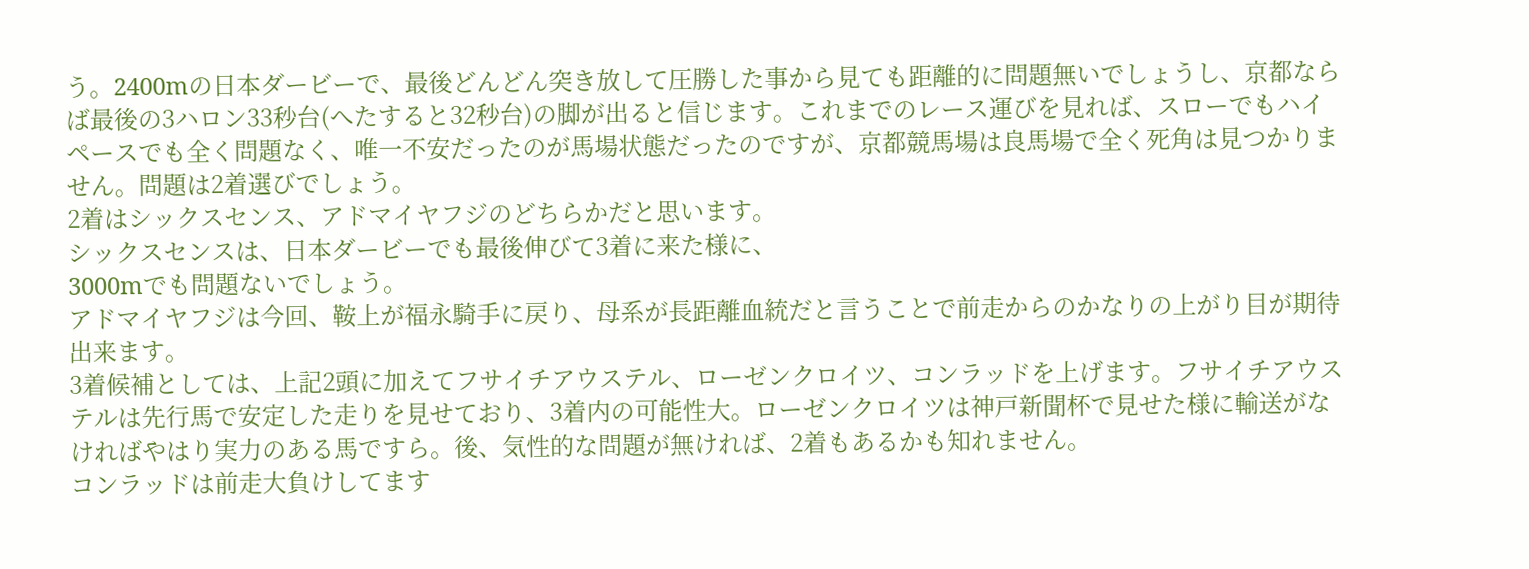う。2400mの日本ダービーで、最後どんどん突き放して圧勝した事から見ても距離的に問題無いでしょうし、京都ならば最後の3ハロン33秒台(へたすると32秒台)の脚が出ると信じます。これまでのレース運びを見れば、スローでもハイペースでも全く問題なく、唯一不安だったのが馬場状態だったのですが、京都競馬場は良馬場で全く死角は見つかりません。問題は2着選びでしょう。
2着はシックスセンス、アドマイヤフジのどちらかだと思います。
シックスセンスは、日本ダービーでも最後伸びて3着に来た様に、
3000mでも問題ないでしょう。
アドマイヤフジは今回、鞍上が福永騎手に戻り、母系が長距離血統だと言うことで前走からのかなりの上がり目が期待出来ます。
3着候補としては、上記2頭に加えてフサイチアウステル、ローゼンクロイツ、コンラッドを上げます。フサイチアウステルは先行馬で安定した走りを見せており、3着内の可能性大。ローゼンクロイツは神戸新聞杯で見せた様に輸送がなければやはり実力のある馬ですら。後、気性的な問題が無ければ、2着もあるかも知れません。
コンラッドは前走大負けしてます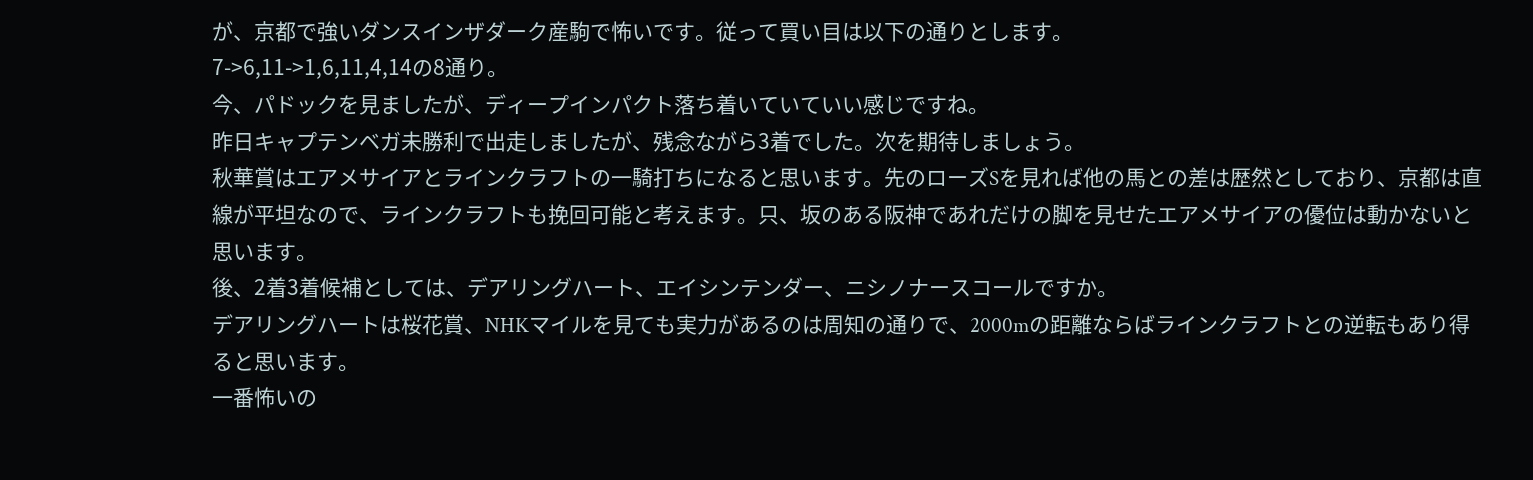が、京都で強いダンスインザダーク産駒で怖いです。従って買い目は以下の通りとします。
7->6,11->1,6,11,4,14の8通り。
今、パドックを見ましたが、ディープインパクト落ち着いていていい感じですね。
昨日キャプテンベガ未勝利で出走しましたが、残念ながら3着でした。次を期待しましょう。
秋華賞はエアメサイアとラインクラフトの一騎打ちになると思います。先のローズSを見れば他の馬との差は歴然としており、京都は直線が平坦なので、ラインクラフトも挽回可能と考えます。只、坂のある阪神であれだけの脚を見せたエアメサイアの優位は動かないと思います。
後、2着3着候補としては、デアリングハート、エイシンテンダー、ニシノナースコールですか。
デアリングハートは桜花賞、NHKマイルを見ても実力があるのは周知の通りで、2000mの距離ならばラインクラフトとの逆転もあり得ると思います。
一番怖いの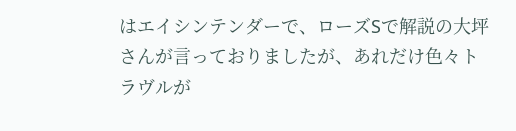はエイシンテンダーで、ローズSで解説の大坪さんが言っておりましたが、あれだけ色々トラヴルが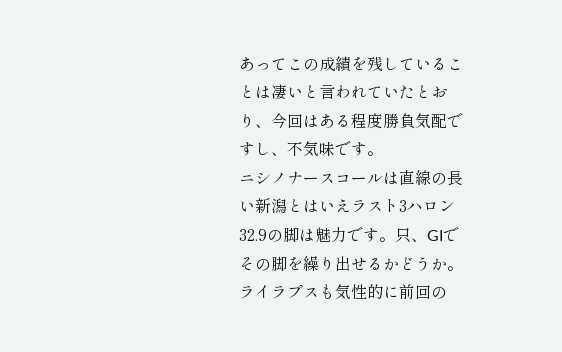あってこの成績を残していることは凄いと言われていたとおり、今回はある程度勝負気配ですし、不気味です。
ニシノナースコールは直線の長い新潟とはいえラスト3ハロン32.9の脚は魅力です。只、GIでその脚を繰り出せるかどうか。ライラプスも気性的に前回の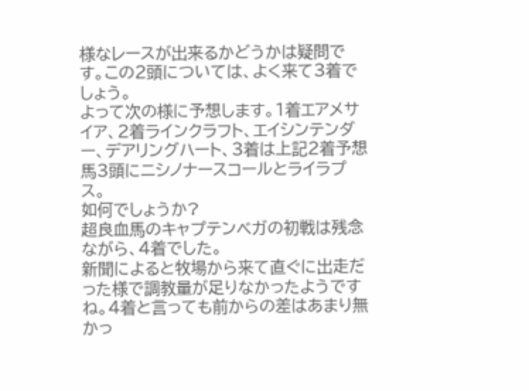様なレースが出来るかどうかは疑問です。この2頭については、よく来て3着でしょう。
よって次の様に予想します。1着エアメサイア、2着ラインクラフト、エイシンテンダー、デアリングハート、3着は上記2着予想馬3頭にニシノナースコールとライラプス。
如何でしょうか?
超良血馬のキャプテンベガの初戦は残念ながら、4着でした。
新聞によると牧場から来て直ぐに出走だった様で調教量が足りなかったようですね。4着と言っても前からの差はあまり無かっ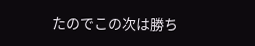たのでこの次は勝ち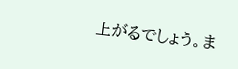上がるでしょう。ま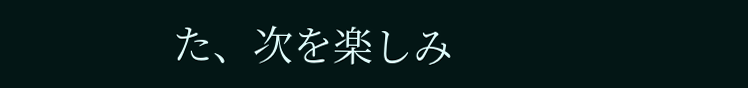た、次を楽しみ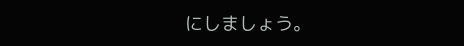にしましょう。